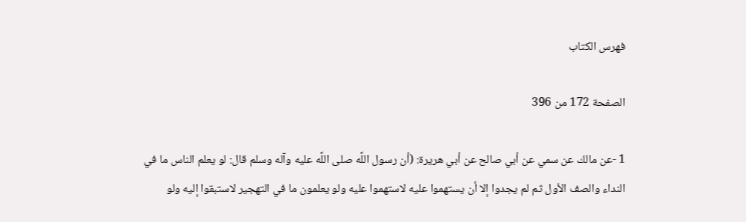فهرس الكتاب

الصفحة 172 من 396

1 -عن مالك عن سمي عن أبي صالح عن أبي هريرة: (أن رسول اللَّه صلى اللَّه عليه وآله وسلم قال: لو يعلم الناس ما في النداء والصف الأول ثم لم يجدوا إلا أن يستهموا عليه لاستهموا عليه ولو يعلمون ما في التهجير لاستبقوا إليه ولو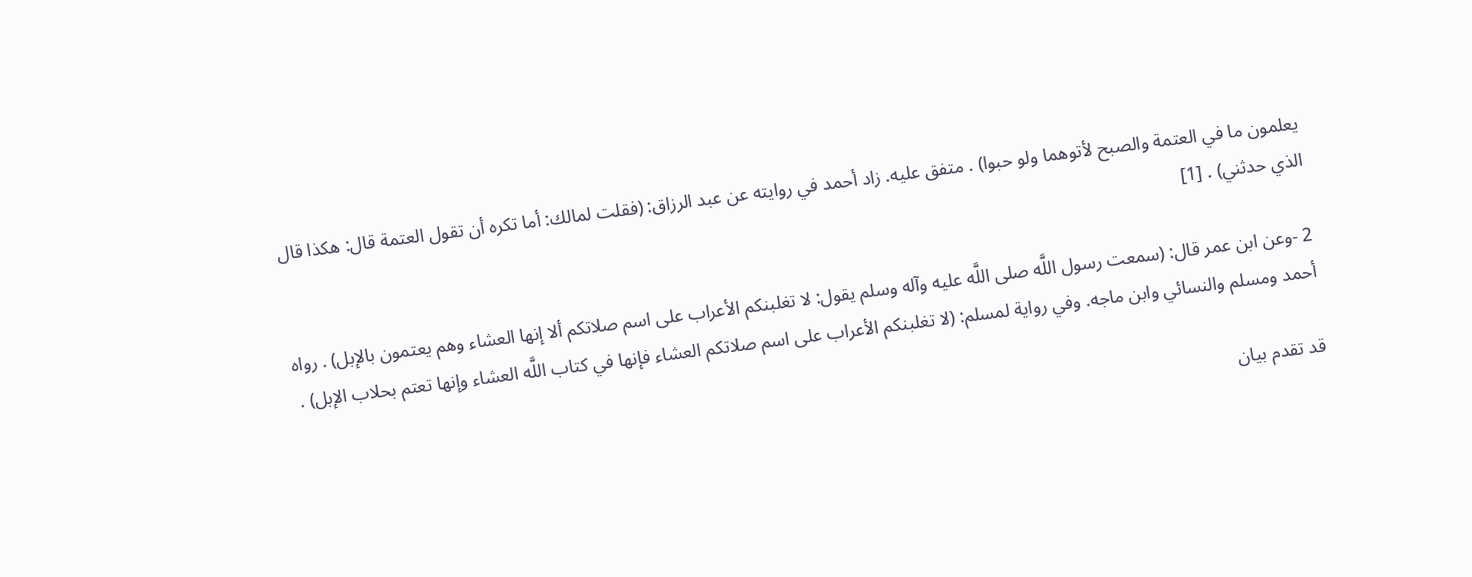يعلمون ما في العتمة والصبح لأتوهما ولو حبوا) . متفق عليه. زاد أحمد في روايته عن عبد الرزاق: (فقلت لمالك: أما تكره أن تقول العتمة قال: هكذا قال الذي حدثني) . [1]

2 -وعن ابن عمر قال: (سمعت رسول اللَّه صلى اللَّه عليه وآله وسلم يقول: لا تغلبنكم الأعراب على اسم صلاتكم ألا إنها العشاء وهم يعتمون بالإبل) . رواه أحمد ومسلم والنسائي وابن ماجه. وفي رواية لمسلم: (لا تغلبنكم الأعراب على اسم صلاتكم العشاء فإنها في كتاب اللَّه العشاء وإنها تعتم بحلاب الإبل) .

قد تقدم بيان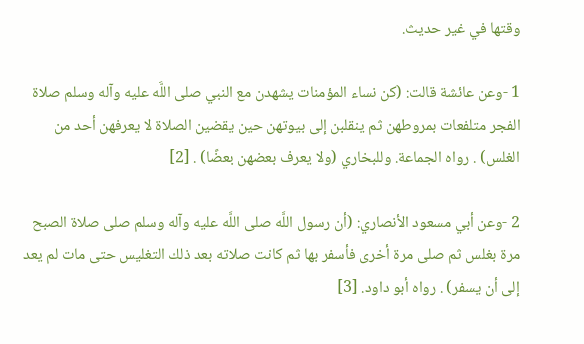وقتها في غير حديث.

1 -وعن عائشة قالت: (كن نساء المؤمنات يشهدن مع النبي صلى اللَّه عليه وآله وسلم صلاة الفجر متلفعات بمروطهن ثم ينقلبن إلى بيوتهن حين يقضين الصلاة لا يعرفهن أحد من الغلس) . رواه الجماعة. وللبخاري (ولا يعرف بعضهن بعضًا) . [2]

2 -وعن أبي مسعود الأنصاري: (أن رسول اللَّه صلى اللَّه عليه وآله وسلم صلى صلاة الصبح مرة بغلس ثم صلى مرة أخرى فأسفر بها ثم كانت صلاته بعد ذلك التغليس حتى مات لم يعد إلى أن يسفر) . رواه أبو داود. [3]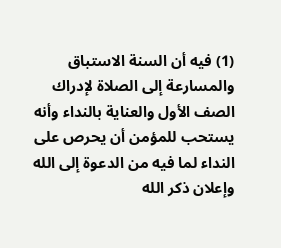(1) فيه أن السنة الاستباق والمسارعة إلى الصلاة لإدراك الصف الأول والعناية بالنداء وأنه يستحب للمؤمن أن يحرص على النداء لما فيه من الدعوة إلى الله وإعلان ذكر الله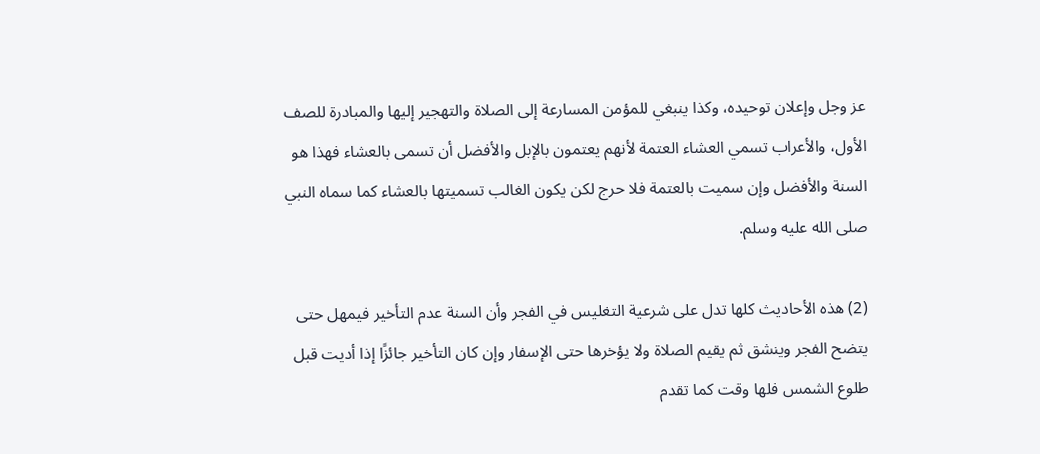عز وجل وإعلان توحيده، وكذا ينبغي للمؤمن المسارعة إلى الصلاة والتهجير إليها والمبادرة للصف الأول، والأعراب تسمي العشاء العتمة لأنهم يعتمون بالإبل والأفضل أن تسمى بالعشاء فهذا هو السنة والأفضل وإن سميت بالعتمة فلا حرج لكن يكون الغالب تسميتها بالعشاء كما سماه النبي صلى الله عليه وسلم.

(2) هذه الأحاديث كلها تدل على شرعية التغليس في الفجر وأن السنة عدم التأخير فيمهل حتى يتضح الفجر وينشق ثم يقيم الصلاة ولا يؤخرها حتى الإسفار وإن كان التأخير جائزًا إذا أديت قبل طلوع الشمس فلها وقت كما تقدم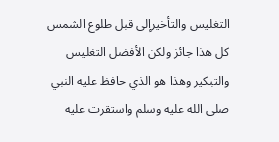التغليس والتأخيرإلى قبل طلوع الشمس كل هذا جائز ولكن الأفضل التغليس والتبكير وهذا هو الذي حافظ عليه النبي صلى الله عليه وسلم واستقرت عليه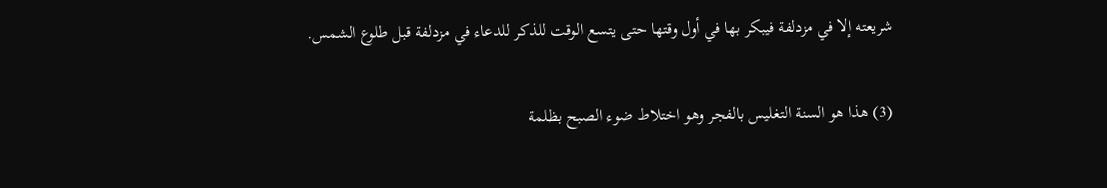شريعته إلا في مزدلفة فيبكر بها في أول وقتها حتى يتسع الوقت للذكر للدعاء في مزدلفة قبل طلوع الشمس.

(3) هذا هو السنة التغليس بالفجر وهو اختلاط ضوء الصبح بظلمة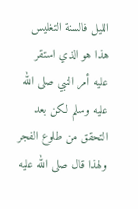الليل فالسنة التغليس هذا هو الذي استقر عليه أمر النبي صلى الله عليه وسلم لكن بعد التحقق من طلوع الفجر ولهذا قال صلى الله عليه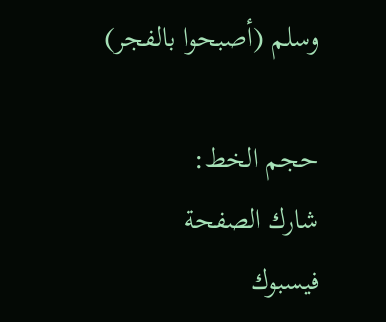وسلم (أصبحوا بالفجر)

حجم الخط:
شارك الصفحة
فيسبوك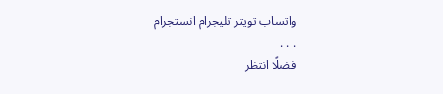واتساب تويتر تليجرام انستجرام
. . .
فضلًا انتظر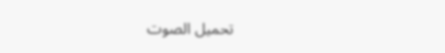تحميل الصوت